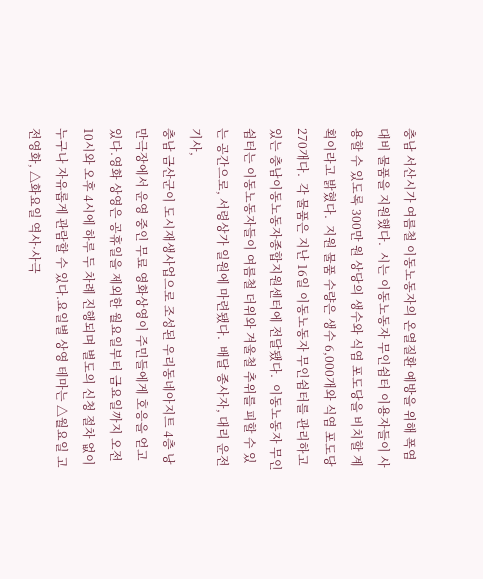충남 서산시가 여름철 이동노동자의 온열질환 예방을 위해 폭염 대비 물품을 지원했다.  시는 이동노동자 무인쉼터 이용자들이 사용할 수 있도록 300만 원 상당의 생수와 식염 포도당을 비치할 계획이라고 밝혔다.  지원 물품 수량은 생수 6,000개와 식염 포도당 270개다.  각 물품은 지난 16일 이동노동자 무인쉼터를 관리하고 있는 충남이동노동자종합지원센터에 전달됐다.  이동노동자 무인쉼터는 이동노동자들이 여름철 더위와 겨울철 추위를 피할 수 있는 공간으로, 서령상가 일원에 마련됐다.  배달 종사자, 대리 운전기사,
충남 금산군이 도시재생사업으로 조성된 우리동네아지트 4층 낭만극장에서 운영 중인 무료 영화상영이 주민들에게 호응을 얻고 있다.영화 상영은 공휴일을 제외한 월요일부터 금요일까지 오전 10시와 오후 4시에 하루 두 차례 진행되며 별도의 신청 절차 없이 누구나 자유롭게 관람할 수 있다.요일별 상영 테마는 △월요일 고전영화, △화요일 역사·사극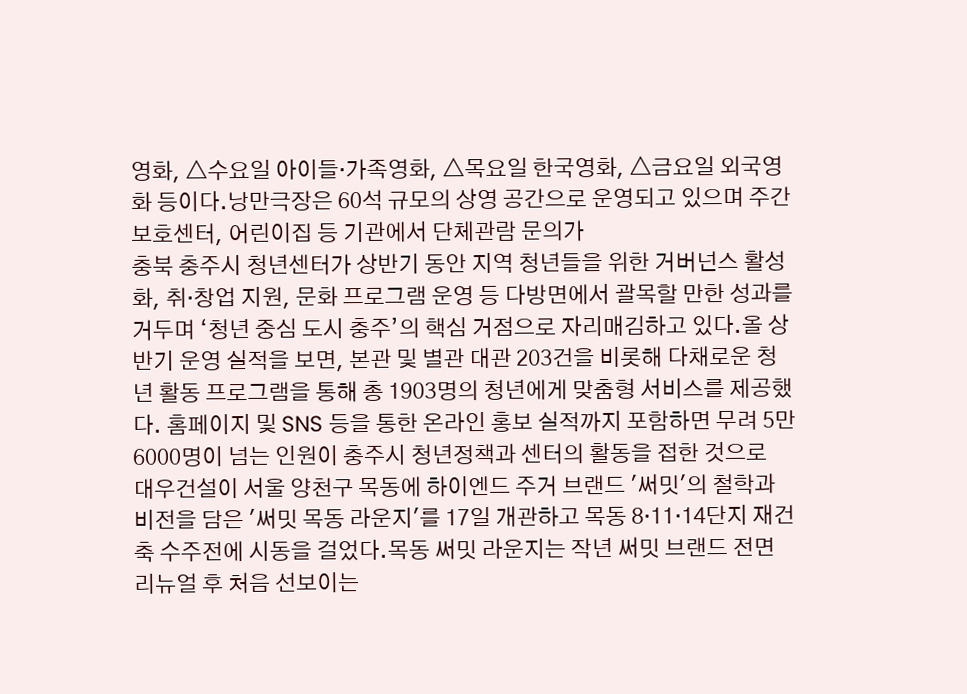영화, △수요일 아이들·가족영화, △목요일 한국영화, △금요일 외국영화 등이다.낭만극장은 60석 규모의 상영 공간으로 운영되고 있으며 주간보호센터, 어린이집 등 기관에서 단체관람 문의가
충북 충주시 청년센터가 상반기 동안 지역 청년들을 위한 거버넌스 활성화, 취·창업 지원, 문화 프로그램 운영 등 다방면에서 괄목할 만한 성과를 거두며 ‘청년 중심 도시 충주’의 핵심 거점으로 자리매김하고 있다.올 상반기 운영 실적을 보면, 본관 및 별관 대관 203건을 비롯해 다채로운 청년 활동 프로그램을 통해 총 1903명의 청년에게 맞춤형 서비스를 제공했다. 홈페이지 및 SNS 등을 통한 온라인 홍보 실적까지 포함하면 무려 5만6000명이 넘는 인원이 충주시 청년정책과 센터의 활동을 접한 것으로
대우건설이 서울 양천구 목동에 하이엔드 주거 브랜드 '써밋'의 철학과 비전을 담은 '써밋 목동 라운지'를 17일 개관하고 목동 8·11·14단지 재건축 수주전에 시동을 걸었다.목동 써밋 라운지는 작년 써밋 브랜드 전면 리뉴얼 후 처음 선보이는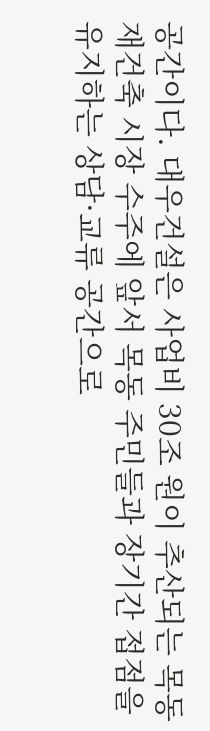공간이다. 대우건설은 사업비 30조 원이 추산되는 목동 재건축 시장 수주에 앞서 목동 주민들과 장기간 접점을 유지하는 상담·교류 공간으로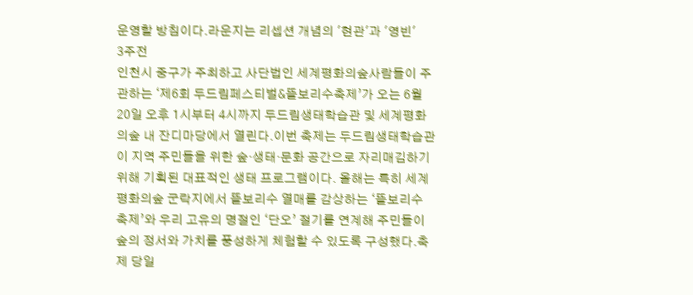운영할 방침이다.라운지는 리셉션 개념의 '현관'과 '영빈'
3주전
인천시 중구가 주최하고 사단법인 세계평화의숲사람들이 주관하는 ‘제6회 두드림페스티벌&뜰보리수축제’가 오는 6월 20일 오후 1시부터 4시까지 두드림생태학습관 및 세계평화의숲 내 잔디마당에서 열린다.이번 축제는 두드림생태학습관이 지역 주민들을 위한 숲·생태·문화 공간으로 자리매김하기 위해 기획된 대표적인 생태 프로그램이다. 올해는 특히 세계평화의숲 군락지에서 뜰보리수 열매를 감상하는 ‘뜰보리수 축제’와 우리 고유의 명절인 ‘단오’ 절기를 연계해 주민들이 숲의 정서와 가치를 풍성하게 체험할 수 있도록 구성했다.축제 당일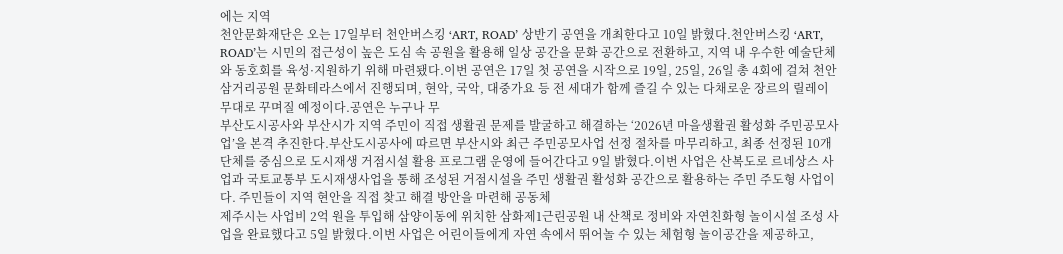에는 지역
천안문화재단은 오는 17일부터 천안버스킹 ‘ART, ROAD’ 상반기 공연을 개최한다고 10일 밝혔다.천안버스킹 ‘ART, ROAD’는 시민의 접근성이 높은 도심 속 공원을 활용해 일상 공간을 문화 공간으로 전환하고, 지역 내 우수한 예술단체와 동호회를 육성·지원하기 위해 마련됐다.이번 공연은 17일 첫 공연을 시작으로 19일, 25일, 26일 총 4회에 걸쳐 천안삼거리공원 문화테라스에서 진행되며, 현악, 국악, 대중가요 등 전 세대가 함께 즐길 수 있는 다채로운 장르의 릴레이 무대로 꾸며질 예정이다.공연은 누구나 무
부산도시공사와 부산시가 지역 주민이 직접 생활권 문제를 발굴하고 해결하는 ‘2026년 마을생활권 활성화 주민공모사업’을 본격 추진한다.부산도시공사에 따르면 부산시와 최근 주민공모사업 선정 절차를 마무리하고, 최종 선정된 10개 단체를 중심으로 도시재생 거점시설 활용 프로그램 운영에 들어간다고 9일 밝혔다.이번 사업은 산복도로 르네상스 사업과 국토교통부 도시재생사업을 통해 조성된 거점시설을 주민 생활권 활성화 공간으로 활용하는 주민 주도형 사업이다. 주민들이 지역 현안을 직접 찾고 해결 방안을 마련해 공동체
제주시는 사업비 2억 원을 투입해 삼양이동에 위치한 삼화제1근린공원 내 산책로 정비와 자연친화형 놀이시설 조성 사업을 완료했다고 5일 밝혔다.이번 사업은 어린이들에게 자연 속에서 뛰어놀 수 있는 체험형 놀이공간을 제공하고,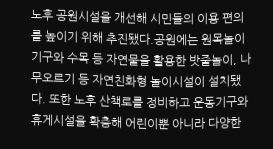노후 공원시설을 개선해 시민들의 이용 편의를 높이기 위해 추진됐다.공원에는 원목놀이기구와 수목 등 자연물을 활용한 밧줄놀이, 나무오르기 등 자연친화형 놀이시설이 설치됐다. 또한 노후 산책로를 정비하고 운동기구와 휴게시설을 확충해 어린이뿐 아니라 다양한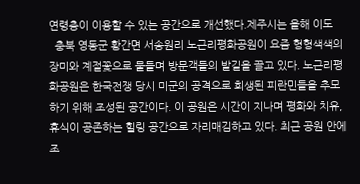연령층이 이용할 수 있는 공간으로 개선했다.제주시는 올해 이도
  충북 영동군 황간면 서송원리 노근리평화공원이 요즘 형형색색의 장미와 계절꽃으로 물들며 방문객들의 발길을 끌고 있다. 노근리평화공원은 한국전쟁 당시 미군의 공격으로 희생된 피란민들을 추모하기 위해 조성된 공간이다. 이 공원은 시간이 지나며 평화와 치유, 휴식이 공존하는 힐링 공간으로 자리매김하고 있다. 최근 공원 안에 조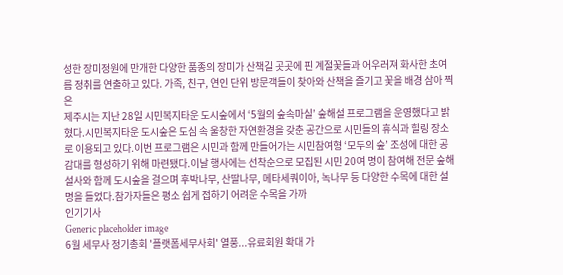성한 장미정원에 만개한 다양한 품종의 장미가 산책길 곳곳에 핀 계절꽃들과 어우러져 화사한 초여름 정취를 연출하고 있다. 가족, 친구, 연인 단위 방문객들이 찾아와 산책을 즐기고 꽃을 배경 삼아 찍은
제주시는 지난 28일 시민복지타운 도시숲에서 ‘5월의 숲속마실’ 숲해설 프로그램을 운영했다고 밝혔다.시민복지타운 도시숲은 도심 속 울창한 자연환경을 갖춘 공간으로 시민들의 휴식과 힐링 장소로 이용되고 있다.이번 프로그램은 시민과 함께 만들어가는 시민참여형 ‘모두의 숲’ 조성에 대한 공감대를 형성하기 위해 마련됐다.이날 행사에는 선착순으로 모집된 시민 20여 명이 참여해 전문 숲해설사와 함께 도시숲을 걸으며 후박나무, 산딸나무, 메타세쿼이아, 녹나무 등 다양한 수목에 대한 설명을 들었다.참가자들은 평소 쉽게 접하기 어려운 수목을 가까
인기기사
Generic placeholder image
6월 세무사 정기총회 '플랫폼세무사회' 열풍...유료회원 확대 가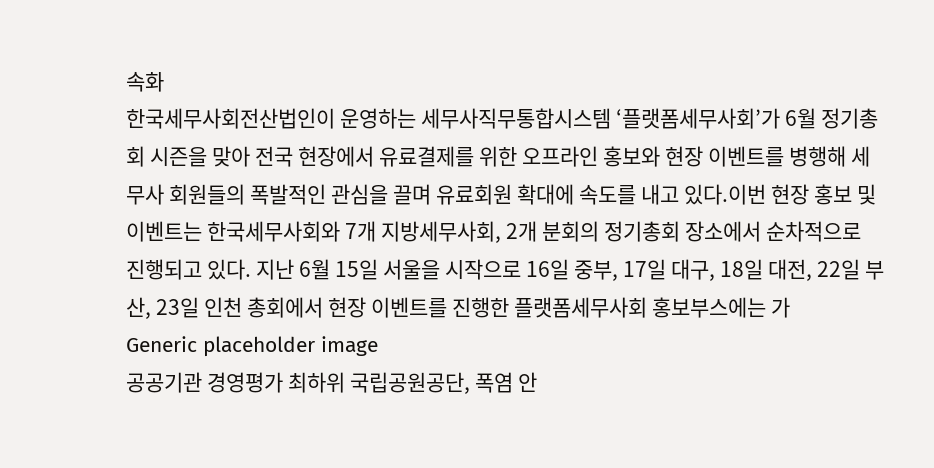속화
한국세무사회전산법인이 운영하는 세무사직무통합시스템 ‘플랫폼세무사회’가 6월 정기총회 시즌을 맞아 전국 현장에서 유료결제를 위한 오프라인 홍보와 현장 이벤트를 병행해 세무사 회원들의 폭발적인 관심을 끌며 유료회원 확대에 속도를 내고 있다.이번 현장 홍보 및 이벤트는 한국세무사회와 7개 지방세무사회, 2개 분회의 정기총회 장소에서 순차적으로 진행되고 있다. 지난 6월 15일 서울을 시작으로 16일 중부, 17일 대구, 18일 대전, 22일 부산, 23일 인천 총회에서 현장 이벤트를 진행한 플랫폼세무사회 홍보부스에는 가
Generic placeholder image
공공기관 경영평가 최하위 국립공원공단, 폭염 안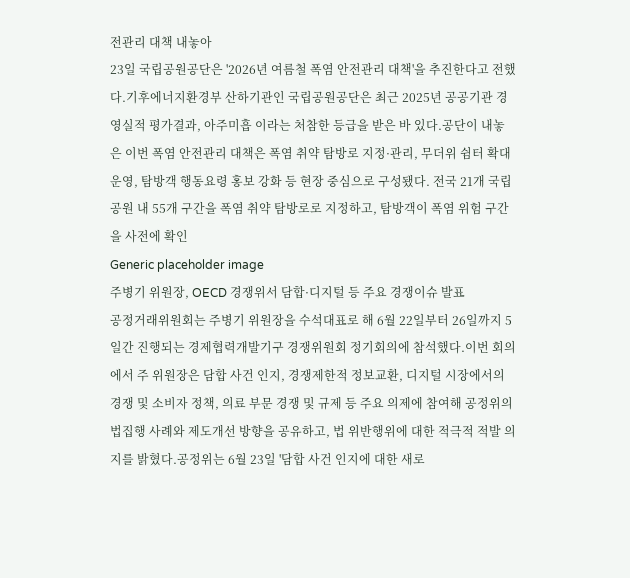전관리 대책 내놓아
23일 국립공원공단은 '2026년 여름철 폭염 안전관리 대책'을 추진한다고 전했다.기후에너지환경부 산하기관인 국립공원공단은 최근 2025년 공공기관 경영실적 평가결과, 아주미흡 이라는 처참한 등급을 받은 바 있다.공단이 내놓은 이번 폭염 안전관리 대책은 폭염 취약 탐방로 지정·관리, 무더위 쉼터 확대 운영, 탐방객 행동요령 홍보 강화 등 현장 중심으로 구성됐다. 전국 21개 국립공원 내 55개 구간을 폭염 취약 탐방로로 지정하고, 탐방객이 폭염 위험 구간을 사전에 확인
Generic placeholder image
주병기 위원장, OECD 경쟁위서 담합·디지털 등 주요 경쟁이슈 발표
공정거래위원회는 주병기 위원장을 수석대표로 해 6월 22일부터 26일까지 5일간 진행되는 경제협력개발기구 경쟁위원회 정기회의에 참석했다.이번 회의에서 주 위원장은 담합 사건 인지, 경쟁제한적 정보교환, 디지털 시장에서의 경쟁 및 소비자 정책, 의료 부문 경쟁 및 규제 등 주요 의제에 참여해 공정위의 법집행 사례와 제도개선 방향을 공유하고, 법 위반행위에 대한 적극적 적발 의지를 밝혔다.공정위는 6월 23일 '담합 사건 인지에 대한 새로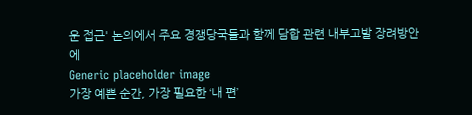운 접근' 논의에서 주요 경쟁당국들과 함께 담합 관련 내부고발 장려방안에
Generic placeholder image
가장 예쁜 순간, 가장 필요한 ‘내 편’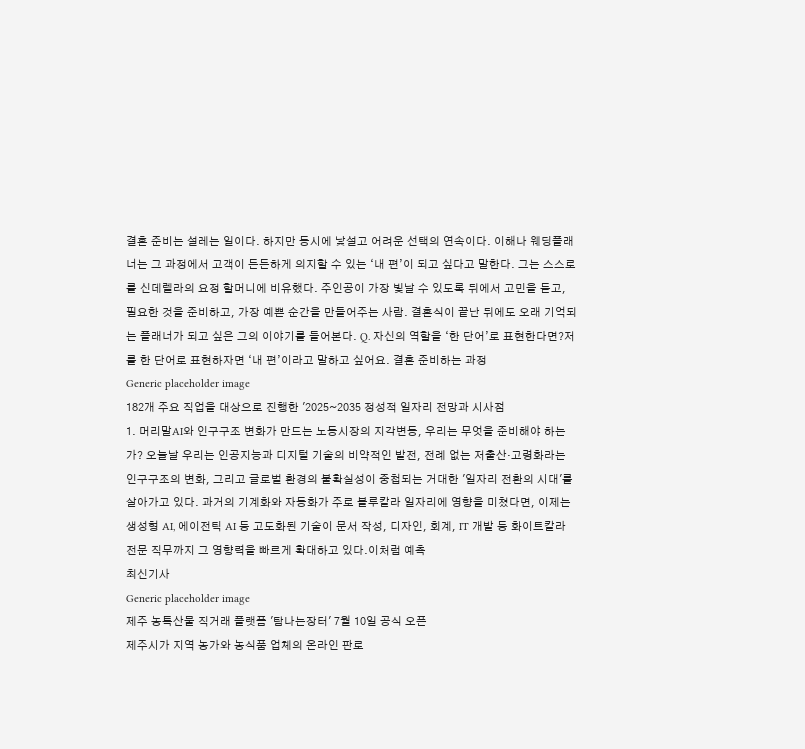결혼 준비는 설레는 일이다. 하지만 동시에 낯설고 어려운 선택의 연속이다. 이해나 웨딩플래너는 그 과정에서 고객이 든든하게 의지할 수 있는 ‘내 편’이 되고 싶다고 말한다. 그는 스스로를 신데렐라의 요정 할머니에 비유했다. 주인공이 가장 빛날 수 있도록 뒤에서 고민을 듣고, 필요한 것을 준비하고, 가장 예쁜 순간을 만들어주는 사람. 결혼식이 끝난 뒤에도 오래 기억되는 플래너가 되고 싶은 그의 이야기를 들어본다. Q. 자신의 역할을 ‘한 단어’로 표현한다면?저를 한 단어로 표현하자면 ‘내 편’이라고 말하고 싶어요. 결혼 준비하는 과정
Generic placeholder image
182개 주요 직업을 대상으로 진행한 '2025~2035 정성적 일자리 전망과 시사점
1. 머리말AI와 인구구조 변화가 만드는 노동시장의 지각변동, 우리는 무엇을 준비해야 하는가? 오늘날 우리는 인공지능과 디지털 기술의 비약적인 발전, 전례 없는 저출산·고령화라는 인구구조의 변화, 그리고 글로벌 환경의 불확실성이 중첩되는 거대한 '일자리 전환의 시대'를 살아가고 있다. 과거의 기계화와 자동화가 주로 블루칼라 일자리에 영향을 미쳤다면, 이제는 생성형 AI, 에이전틱 AI 등 고도화된 기술이 문서 작성, 디자인, 회계, IT 개발 등 화이트칼라 전문 직무까지 그 영향력을 빠르게 확대하고 있다.이처럼 예측
최신기사
Generic placeholder image
제주 농특산물 직거래 플랫폼 '탐나는장터' 7월 10일 공식 오픈
제주시가 지역 농가와 농식품 업체의 온라인 판로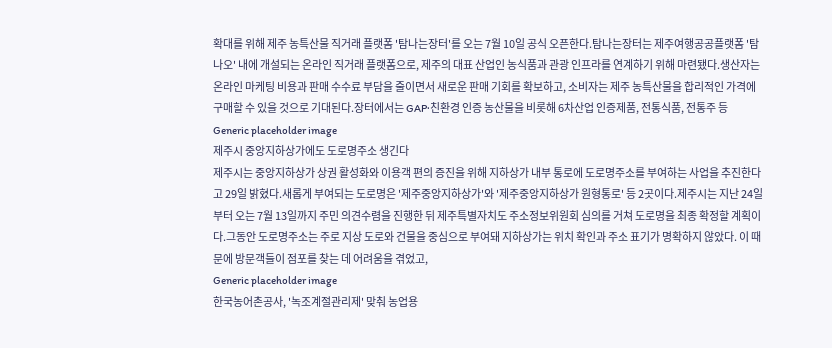확대를 위해 제주 농특산물 직거래 플랫폼 '탐나는장터'를 오는 7월 10일 공식 오픈한다.탐나는장터는 제주여행공공플랫폼 '탐나오' 내에 개설되는 온라인 직거래 플랫폼으로, 제주의 대표 산업인 농식품과 관광 인프라를 연계하기 위해 마련됐다.생산자는 온라인 마케팅 비용과 판매 수수료 부담을 줄이면서 새로운 판매 기회를 확보하고, 소비자는 제주 농특산물을 합리적인 가격에 구매할 수 있을 것으로 기대된다.장터에서는 GAP·친환경 인증 농산물을 비롯해 6차산업 인증제품, 전통식품, 전통주 등
Generic placeholder image
제주시 중앙지하상가에도 도로명주소 생긴다
제주시는 중앙지하상가 상권 활성화와 이용객 편의 증진을 위해 지하상가 내부 통로에 도로명주소를 부여하는 사업을 추진한다고 29일 밝혔다.새롭게 부여되는 도로명은 '제주중앙지하상가'와 '제주중앙지하상가 원형통로' 등 2곳이다.제주시는 지난 24일부터 오는 7월 13일까지 주민 의견수렴을 진행한 뒤 제주특별자치도 주소정보위원회 심의를 거쳐 도로명을 최종 확정할 계획이다.그동안 도로명주소는 주로 지상 도로와 건물을 중심으로 부여돼 지하상가는 위치 확인과 주소 표기가 명확하지 않았다. 이 때문에 방문객들이 점포를 찾는 데 어려움을 겪었고,
Generic placeholder image
한국농어촌공사, '녹조계절관리제' 맞춰 농업용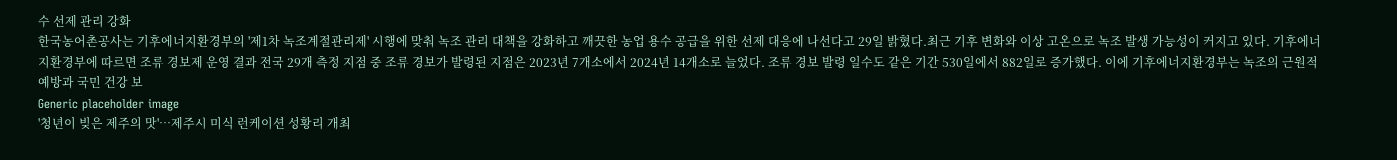수 선제 관리 강화
한국농어촌공사는 기후에너지환경부의 '제1차 녹조계절관리제' 시행에 맞춰 녹조 관리 대책을 강화하고 깨끗한 농업 용수 공급을 위한 선제 대응에 나선다고 29일 밝혔다.최근 기후 변화와 이상 고온으로 녹조 발생 가능성이 커지고 있다. 기후에너지환경부에 따르면 조류 경보제 운영 결과 전국 29개 측정 지점 중 조류 경보가 발령된 지점은 2023년 7개소에서 2024년 14개소로 늘었다. 조류 경보 발령 일수도 같은 기간 530일에서 882일로 증가했다. 이에 기후에너지환경부는 녹조의 근원적 예방과 국민 건강 보
Generic placeholder image
'청년이 빚은 제주의 맛'…제주시 미식 런케이션 성황리 개최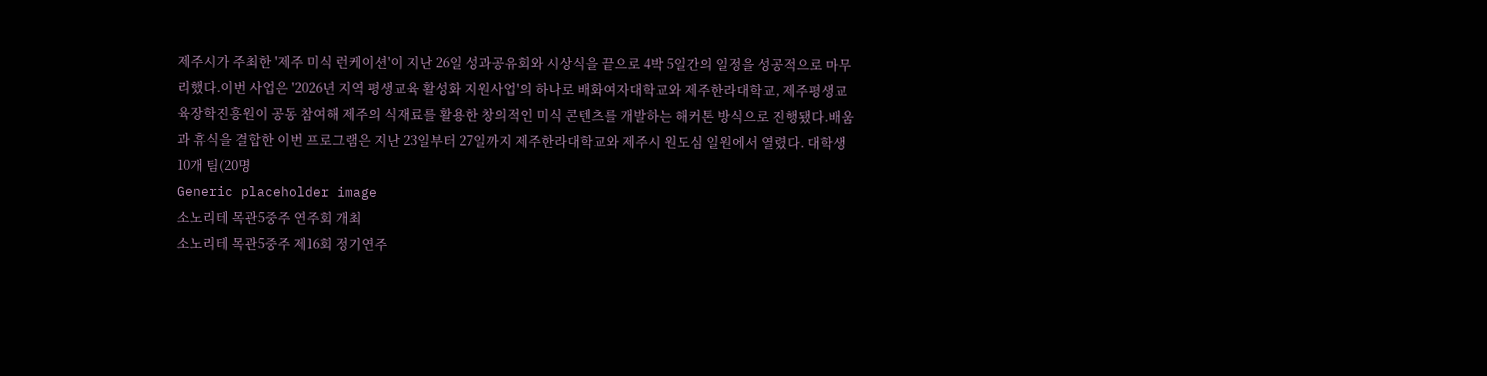제주시가 주최한 '제주 미식 런케이션'이 지난 26일 성과공유회와 시상식을 끝으로 4박 5일간의 일정을 성공적으로 마무리했다.이번 사업은 '2026년 지역 평생교육 활성화 지원사업'의 하나로 배화여자대학교와 제주한라대학교, 제주평생교육장학진흥원이 공동 참여해 제주의 식재료를 활용한 창의적인 미식 콘텐츠를 개발하는 해커톤 방식으로 진행됐다.배움과 휴식을 결합한 이번 프로그램은 지난 23일부터 27일까지 제주한라대학교와 제주시 원도심 일원에서 열렸다. 대학생 10개 팀(20명
Generic placeholder image
소노리테 목관5중주 연주회 개최
소노리테 목관5중주 제16회 정기연주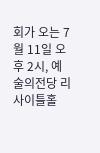회가 오는 7월 11일 오후 2시, 예술의전당 리사이틀홀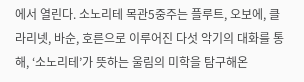에서 열린다. 소노리테 목관5중주는 플루트, 오보에, 클라리넷, 바순, 호른으로 이루어진 다섯 악기의 대화를 통해, ‘소노리테’가 뜻하는 울림의 미학을 탐구해온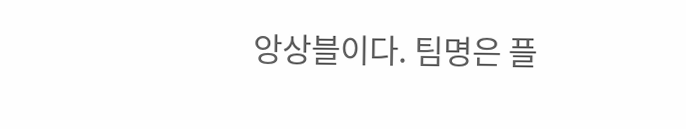앙상블이다. 팀명은 플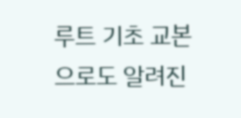루트 기초 교본으로도 알려진